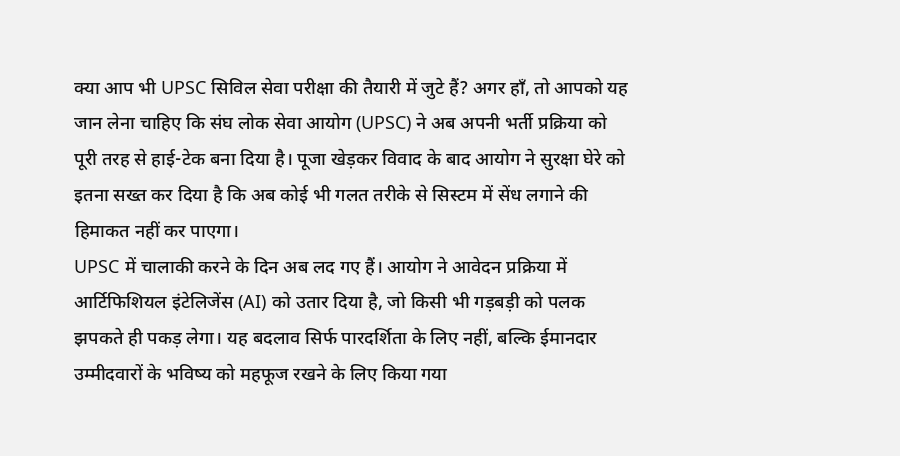क्या आप भी UPSC सिविल सेवा परीक्षा की तैयारी में जुटे हैं? अगर हाँ, तो आपको यह जान लेना चाहिए कि संघ लोक सेवा आयोग (UPSC) ने अब अपनी भर्ती प्रक्रिया को पूरी तरह से हाई-टेक बना दिया है। पूजा खेड़कर विवाद के बाद आयोग ने सुरक्षा घेरे को इतना सख्त कर दिया है कि अब कोई भी गलत तरीके से सिस्टम में सेंध लगाने की हिमाकत नहीं कर पाएगा।
UPSC में चालाकी करने के दिन अब लद गए हैं। आयोग ने आवेदन प्रक्रिया में आर्टिफिशियल इंटेलिजेंस (AI) को उतार दिया है, जो किसी भी गड़बड़ी को पलक झपकते ही पकड़ लेगा। यह बदलाव सिर्फ पारदर्शिता के लिए नहीं, बल्कि ईमानदार उम्मीदवारों के भविष्य को महफूज रखने के लिए किया गया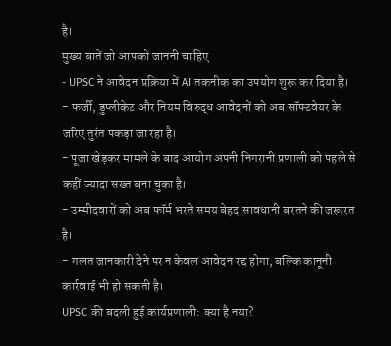है।
मुख्य बातें जो आपको जाननी चाहिए
- UPSC ने आवेदन प्रक्रिया में AI तकनीक का उपयोग शुरू कर दिया है।
- फर्जी, डुप्लीकेट और नियम विरुद्ध आवेदनों को अब सॉफ्टवेयर के जरिए तुरंत पकड़ा जा रहा है।
- पूजा खेड़कर मामले के बाद आयोग अपनी निगरानी प्रणाली को पहले से कहीं ज्यादा सख्त बना चुका है।
- उम्मीदवारों को अब फॉर्म भरते समय बेहद सावधानी बरतने की जरूरत है।
- गलत जानकारी देने पर न केवल आवेदन रद्द होगा, बल्कि कानूनी कार्रवाई भी हो सकती है।
UPSC की बदली हुई कार्यप्रणाली: क्या है नया?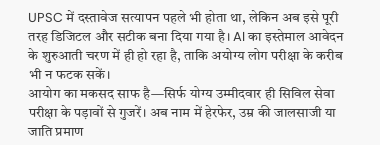UPSC में दस्तावेज सत्यापन पहले भी होता था, लेकिन अब इसे पूरी तरह डिजिटल और सटीक बना दिया गया है। AI का इस्तेमाल आवेदन के शुरुआती चरण में ही हो रहा है, ताकि अयोग्य लोग परीक्षा के करीब भी न फटक सकें।
आयोग का मकसद साफ है—सिर्फ योग्य उम्मीदवार ही सिविल सेवा परीक्षा के पड़ावों से गुजरें। अब नाम में हेरफेर, उम्र की जालसाजी या जाति प्रमाण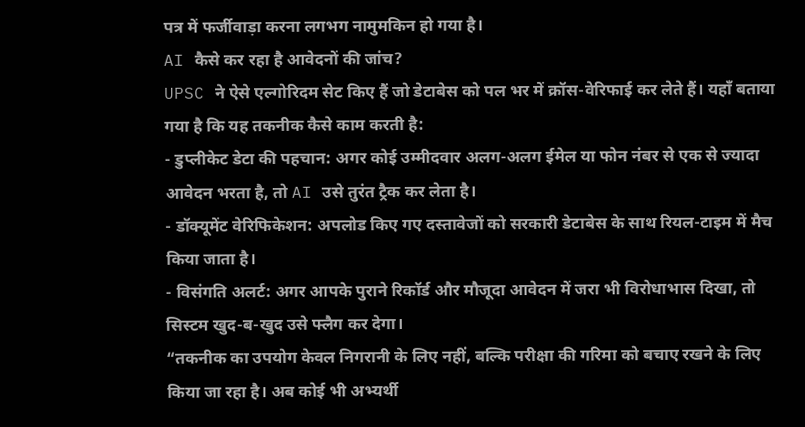पत्र में फर्जीवाड़ा करना लगभग नामुमकिन हो गया है।
AI कैसे कर रहा है आवेदनों की जांच?
UPSC ने ऐसे एल्गोरिदम सेट किए हैं जो डेटाबेस को पल भर में क्रॉस-वेरिफाई कर लेते हैं। यहाँ बताया गया है कि यह तकनीक कैसे काम करती है:
- डुप्लीकेट डेटा की पहचान: अगर कोई उम्मीदवार अलग-अलग ईमेल या फोन नंबर से एक से ज्यादा आवेदन भरता है, तो AI उसे तुरंत ट्रैक कर लेता है।
- डॉक्यूमेंट वेरिफिकेशन: अपलोड किए गए दस्तावेजों को सरकारी डेटाबेस के साथ रियल-टाइम में मैच किया जाता है।
- विसंगति अलर्ट: अगर आपके पुराने रिकॉर्ड और मौजूदा आवेदन में जरा भी विरोधाभास दिखा, तो सिस्टम खुद-ब-खुद उसे फ्लैग कर देगा।
“तकनीक का उपयोग केवल निगरानी के लिए नहीं, बल्कि परीक्षा की गरिमा को बचाए रखने के लिए किया जा रहा है। अब कोई भी अभ्यर्थी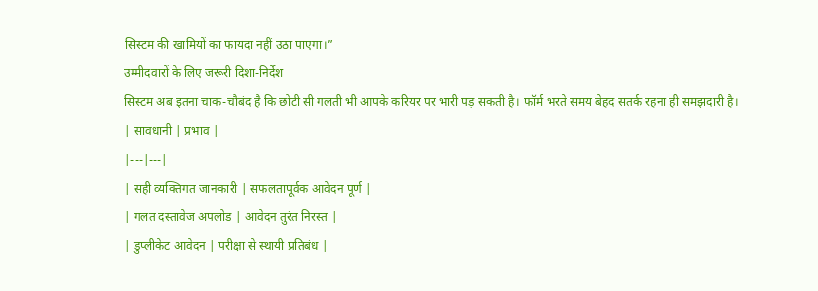सिस्टम की खामियों का फायदा नहीं उठा पाएगा।”
उम्मीदवारों के लिए जरूरी दिशा-निर्देश
सिस्टम अब इतना चाक-चौबंद है कि छोटी सी गलती भी आपके करियर पर भारी पड़ सकती है। फॉर्म भरते समय बेहद सतर्क रहना ही समझदारी है।
| सावधानी | प्रभाव |
|---|---|
| सही व्यक्तिगत जानकारी | सफलतापूर्वक आवेदन पूर्ण |
| गलत दस्तावेज अपलोड | आवेदन तुरंत निरस्त |
| डुप्लीकेट आवेदन | परीक्षा से स्थायी प्रतिबंध |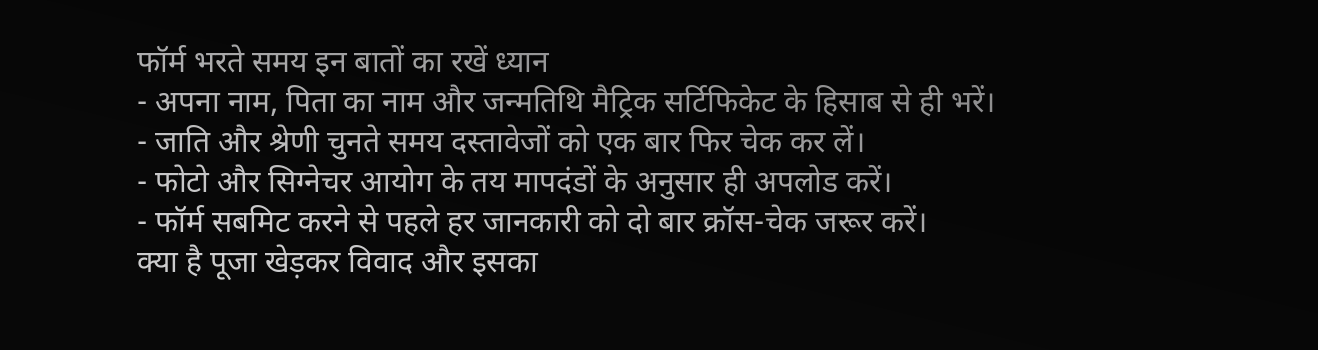फॉर्म भरते समय इन बातों का रखें ध्यान
- अपना नाम, पिता का नाम और जन्मतिथि मैट्रिक सर्टिफिकेट के हिसाब से ही भरें।
- जाति और श्रेणी चुनते समय दस्तावेजों को एक बार फिर चेक कर लें।
- फोटो और सिग्नेचर आयोग के तय मापदंडों के अनुसार ही अपलोड करें।
- फॉर्म सबमिट करने से पहले हर जानकारी को दो बार क्रॉस-चेक जरूर करें।
क्या है पूजा खेड़कर विवाद और इसका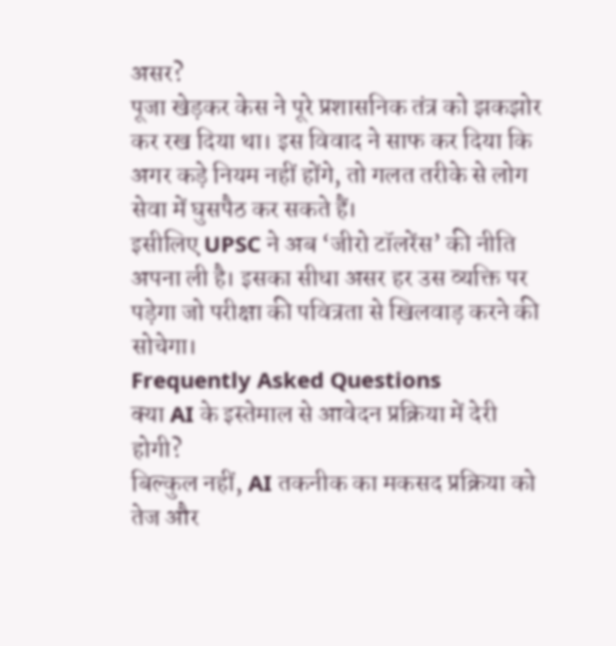असर?
पूजा खेड़कर केस ने पूरे प्रशासनिक तंत्र को झकझोर कर रख दिया था। इस विवाद ने साफ कर दिया कि अगर कड़े नियम नहीं होंगे, तो गलत तरीके से लोग सेवा में घुसपैठ कर सकते हैं।
इसीलिए UPSC ने अब ‘जीरो टॉलरेंस’ की नीति अपना ली है। इसका सीधा असर हर उस व्यक्ति पर पड़ेगा जो परीक्षा की पवित्रता से खिलवाड़ करने की सोचेगा।
Frequently Asked Questions
क्या AI के इस्तेमाल से आवेदन प्रक्रिया में देरी होगी?
बिल्कुल नहीं, AI तकनीक का मकसद प्रक्रिया को तेज और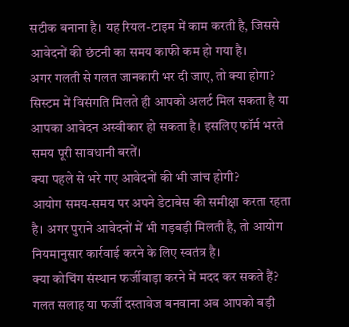सटीक बनाना है। यह रियल-टाइम में काम करती है, जिससे आवेदनों की छंटनी का समय काफी कम हो गया है।
अगर गलती से गलत जानकारी भर दी जाए, तो क्या होगा?
सिस्टम में विसंगति मिलते ही आपको अलर्ट मिल सकता है या आपका आवेदन अस्वीकार हो सकता है। इसलिए फॉर्म भरते समय पूरी सावधानी बरतें।
क्या पहले से भरे गए आवेदनों की भी जांच होगी?
आयोग समय-समय पर अपने डेटाबेस की समीक्षा करता रहता है। अगर पुराने आवेदनों में भी गड़बड़ी मिलती है, तो आयोग नियमानुसार कार्रवाई करने के लिए स्वतंत्र है।
क्या कोचिंग संस्थान फर्जीवाड़ा करने में मदद कर सकते हैं?
गलत सलाह या फर्जी दस्तावेज बनवाना अब आपको बड़ी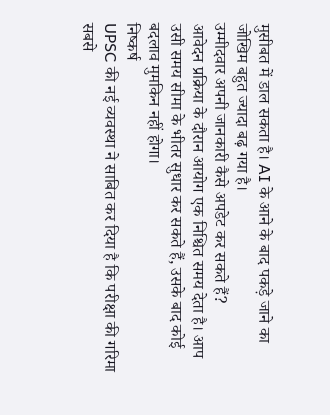मुसीबत में डाल सकता है। AI के आने के बाद पकड़े जाने का जोखिम बहुत ज्यादा बढ़ गया है।
उम्मीदवार अपनी जानकारी कैसे अपडेट कर सकते हैं?
आवेदन प्रक्रिया के दौरान आयोग एक निश्चित समय देता है। आप उसी समय सीमा के भीतर सुधार कर सकते हैं, उसके बाद कोई बदलाव मुमकिन नहीं होगा।
निष्कर्ष
UPSC की नई व्यवस्था ने साबित कर दिया है कि परीक्षा की गरिमा सबसे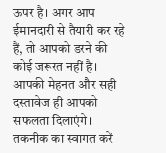ऊपर है। अगर आप ईमानदारी से तैयारी कर रहे हैं, तो आपको डरने की कोई जरूरत नहीं है।
आपकी मेहनत और सही दस्तावेज ही आपको सफलता दिलाएंगे। तकनीक का स्वागत करें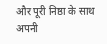और पूरी निष्ठा के साथ अपनी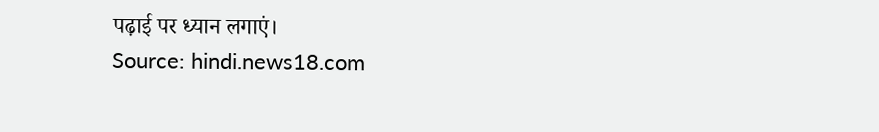पढ़ाई पर ध्यान लगाएं।
Source: hindi.news18.com